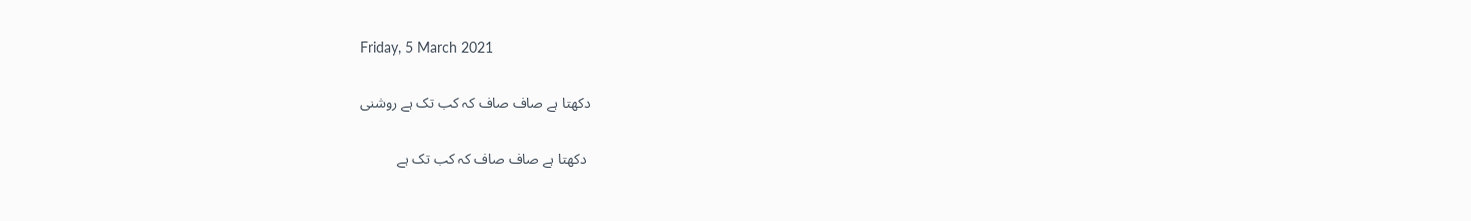Friday, 5 March 2021

دکھتا ہے صاف صاف کہ کب تک ہے روشنی

 دکھتا ہے صاف صاف کہ کب تک ہے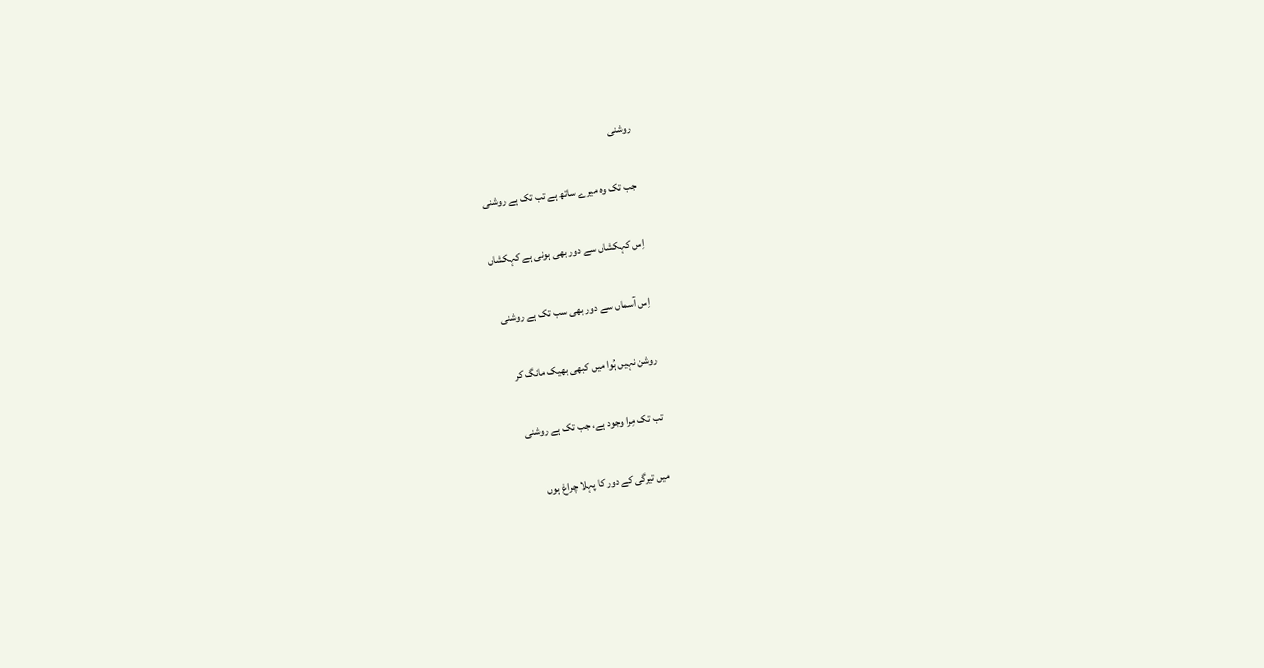روشنی

جب تک وہ میرے ساتھ ہے تب تک ہے روشنی

اِس کہکشاں سے دور بھی ہونی ہے کہکشاں

اِس آسماں سے دور بھی سب تک ہے روشنی

روشن نہیں ہُوا میں کبھی بھیک مانگ کر

تب تک مِرا وجود ہے، جب تک ہے روشنی

میں تیرگی کے دور کا پہلا چراغ ہوں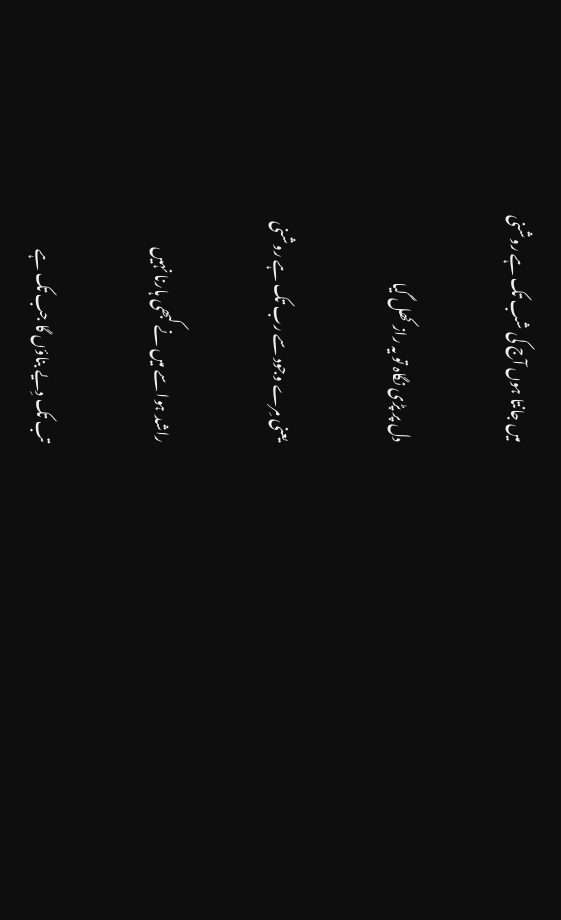میں جانتا ہوں آج کی شب تک ہے روشنی

دل پر پڑی نگاہ تو یہ راز کھل گیا

یعنی مِرے وجود سے رب تک ہے روشنی

راشد ہوا سے میں نے کبھی ہارنا نہیں

تب تک دِیے بناؤں گا جب تک ہے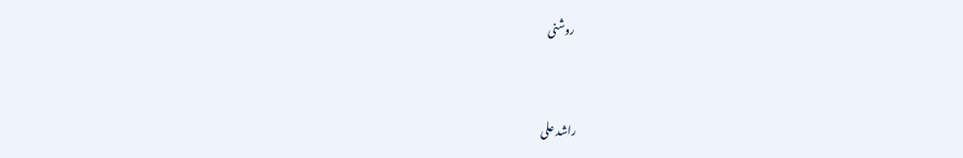روشنی


راشد علی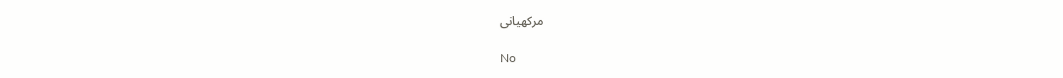مرکھیانی

No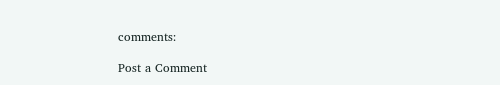comments:

Post a Comment